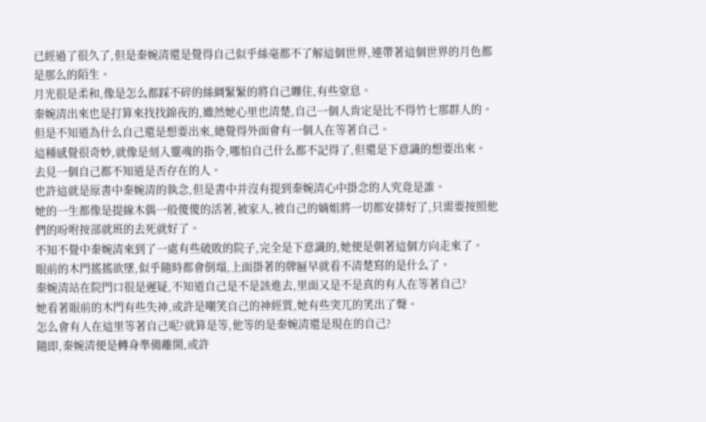已經過了很久了,但是秦婉清還是覺得自己似乎絲毫都不了解這個世界,連帶著這個世界的月色都是那么的陌生。
月光很是柔和,像是怎么都踩不碎的絲綢緊緊的將自己纏住,有些窒息。
秦婉清出來也是打算來找找錦夜的,雖然她心里也清楚,自己一個人肯定是比不得竹七那群人的。
但是不知道為什么自己還是想要出來,總覺得外面會有一個人在等著自己。
這種感覺很奇妙,就像是刻入靈魂的指令,哪怕自己什么都不記得了,但還是下意識的想要出來。
去見一個自己都不知道是否存在的人。
也許這就是原書中秦婉清的執念,但是書中并沒有提到秦婉清心中掛念的人究竟是誰。
她的一生都像是提線木偶一般傻傻的活著,被家人,被自己的嫡姐將一切都安排好了,只需要按照他們的吩咐按部就班的去死就好了。
不知不覺中秦婉清來到了一處有些破敗的院子,完全是下意識的,她便是朝著這個方向走來了。
眼前的木門搖搖欲墜,似乎隨時都會倒塌,上面掛著的牌匾早就看不清楚寫的是什么了。
秦婉清站在院門口很是遲疑,不知道自己是不是該進去,里面又是不是真的有人在等著自己?
她看著眼前的木門有些失神,或許是嘲笑自己的神經質,她有些突兀的笑出了聲。
怎么會有人在這里等著自己呢?就算是等,他等的是秦婉清還是現在的自己?
隨即,秦婉清便是轉身準備離開,或許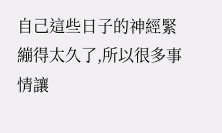自己這些日子的神經緊繃得太久了,所以很多事情讓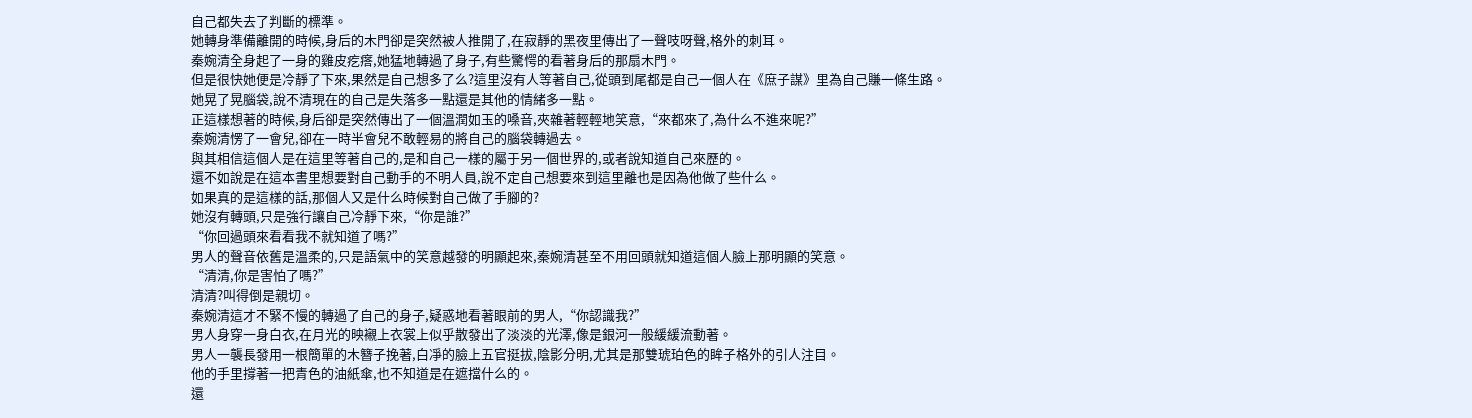自己都失去了判斷的標準。
她轉身準備離開的時候,身后的木門卻是突然被人推開了,在寂靜的黑夜里傳出了一聲吱呀聲,格外的刺耳。
秦婉清全身起了一身的雞皮疙瘩,她猛地轉過了身子,有些驚愕的看著身后的那扇木門。
但是很快她便是冷靜了下來,果然是自己想多了么?這里沒有人等著自己,從頭到尾都是自己一個人在《庶子謀》里為自己賺一條生路。
她晃了晃腦袋,說不清現在的自己是失落多一點還是其他的情緒多一點。
正這樣想著的時候,身后卻是突然傳出了一個溫潤如玉的嗓音,夾雜著輕輕地笑意,“來都來了,為什么不進來呢?”
秦婉清愣了一會兒,卻在一時半會兒不敢輕易的將自己的腦袋轉過去。
與其相信這個人是在這里等著自己的,是和自己一樣的屬于另一個世界的,或者說知道自己來歷的。
還不如說是在這本書里想要對自己動手的不明人員,說不定自己想要來到這里離也是因為他做了些什么。
如果真的是這樣的話,那個人又是什么時候對自己做了手腳的?
她沒有轉頭,只是強行讓自己冷靜下來,“你是誰?”
“你回過頭來看看我不就知道了嗎?”
男人的聲音依舊是溫柔的,只是語氣中的笑意越發的明顯起來,秦婉清甚至不用回頭就知道這個人臉上那明顯的笑意。
“清清,你是害怕了嗎?”
清清?叫得倒是親切。
秦婉清這才不緊不慢的轉過了自己的身子,疑惑地看著眼前的男人,“你認識我?”
男人身穿一身白衣,在月光的映襯上衣裳上似乎散發出了淡淡的光澤,像是銀河一般緩緩流動著。
男人一襲長發用一根簡單的木簪子挽著,白凈的臉上五官挺拔,陰影分明,尤其是那雙琥珀色的眸子格外的引人注目。
他的手里撐著一把青色的油紙傘,也不知道是在遮擋什么的。
還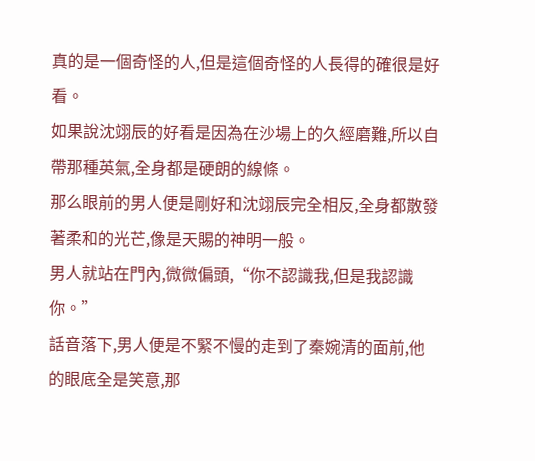真的是一個奇怪的人,但是這個奇怪的人長得的確很是好看。
如果說沈翊辰的好看是因為在沙場上的久經磨難,所以自帶那種英氣,全身都是硬朗的線條。
那么眼前的男人便是剛好和沈翊辰完全相反,全身都散發著柔和的光芒,像是天賜的神明一般。
男人就站在門內,微微偏頭,“你不認識我,但是我認識你。”
話音落下,男人便是不緊不慢的走到了秦婉清的面前,他的眼底全是笑意,那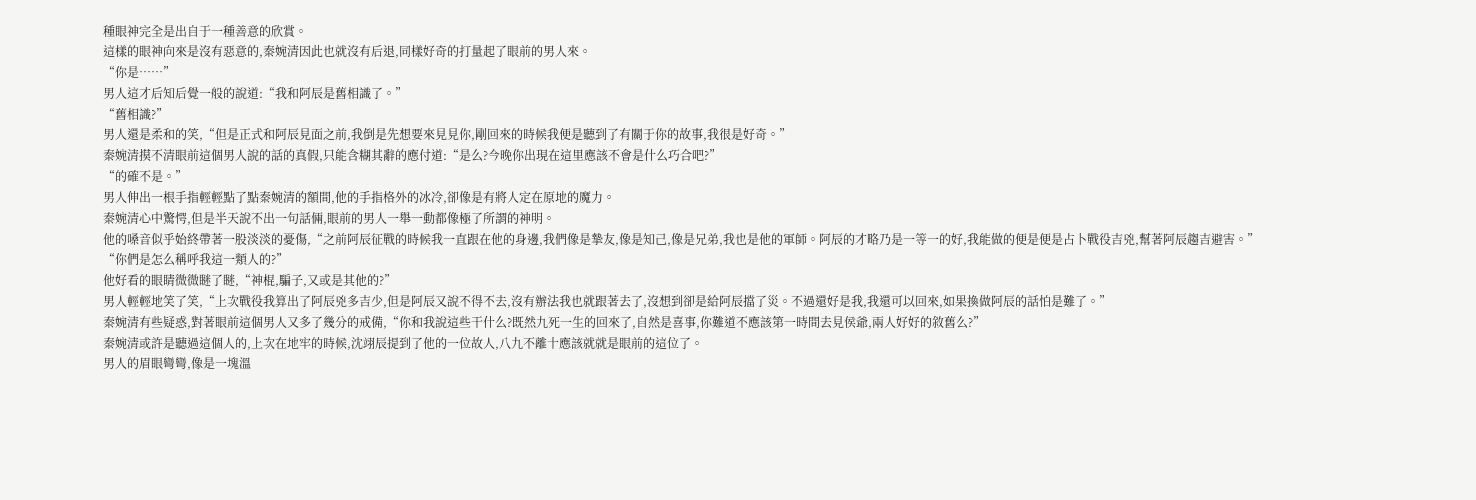種眼神完全是出自于一種善意的欣賞。
這樣的眼神向來是沒有惡意的,秦婉清因此也就沒有后退,同樣好奇的打量起了眼前的男人來。
“你是……”
男人這才后知后覺一般的說道:“我和阿辰是舊相識了。”
“舊相識?”
男人還是柔和的笑,“但是正式和阿辰見面之前,我倒是先想要來見見你,剛回來的時候我便是聽到了有關于你的故事,我很是好奇。”
秦婉清摸不清眼前這個男人說的話的真假,只能含糊其辭的應付道:“是么?今晚你出現在這里應該不會是什么巧合吧?”
“的確不是。”
男人伸出一根手指輕輕點了點秦婉清的額間,他的手指格外的冰冷,卻像是有將人定在原地的魔力。
秦婉清心中驚愕,但是半天說不出一句話倆,眼前的男人一舉一動都像極了所謂的神明。
他的嗓音似乎始終帶著一股淡淡的憂傷,“之前阿辰征戰的時候我一直跟在他的身邊,我們像是摯友,像是知己,像是兄弟,我也是他的軍師。阿辰的才略乃是一等一的好,我能做的便是便是占卜戰役吉兇,幫著阿辰趨吉避害。”
“你們是怎么稱呼我這一類人的?”
他好看的眼睛微微瞇了瞇,“神棍,騙子,又或是其他的?”
男人輕輕地笑了笑,“上次戰役我算出了阿辰兇多吉少,但是阿辰又說不得不去,沒有辦法我也就跟著去了,沒想到卻是給阿辰擋了災。不過還好是我,我還可以回來,如果換做阿辰的話怕是難了。”
秦婉清有些疑惑,對著眼前這個男人又多了幾分的戒備,“你和我說這些干什么?既然九死一生的回來了,自然是喜事,你難道不應該第一時間去見侯爺,兩人好好的敘舊么?”
秦婉清或許是聽過這個人的,上次在地牢的時候,沈翊辰提到了他的一位故人,八九不離十應該就就是眼前的這位了。
男人的眉眼彎彎,像是一塊溫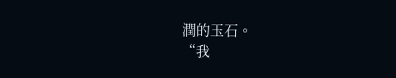潤的玉石。
“我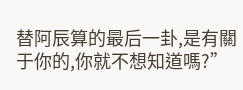替阿辰算的最后一卦,是有關于你的,你就不想知道嗎?”